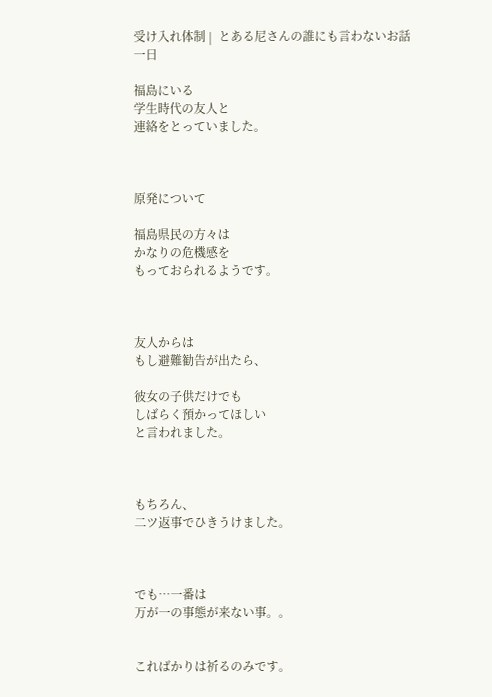受け入れ体制 |  とある尼さんの誰にも言わないお話
一日

福島にいる
学生時代の友人と
連絡をとっていました。



原発について

福島県民の方々は
かなりの危機感を
もっておられるようです。



友人からは
もし避難勧告が出たら、

彼女の子供だけでも
しばらく預かってほしい
と言われました。



もちろん、
二ツ返事でひきうけました。



でも…一番は
万が一の事態が来ない事。。


こればかりは祈るのみです。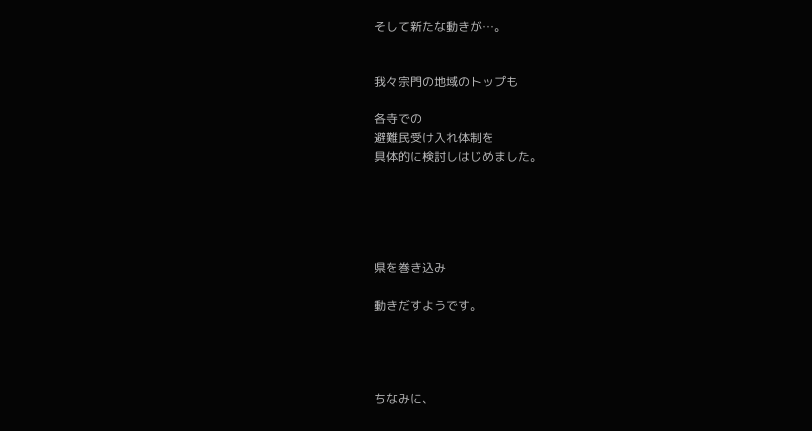そして新たな動きが…。


我々宗門の地域のトップも

各寺での
避難民受け入れ体制を
具体的に検討しはじめました。





県を巻き込み

動きだすようです。




ちなみに、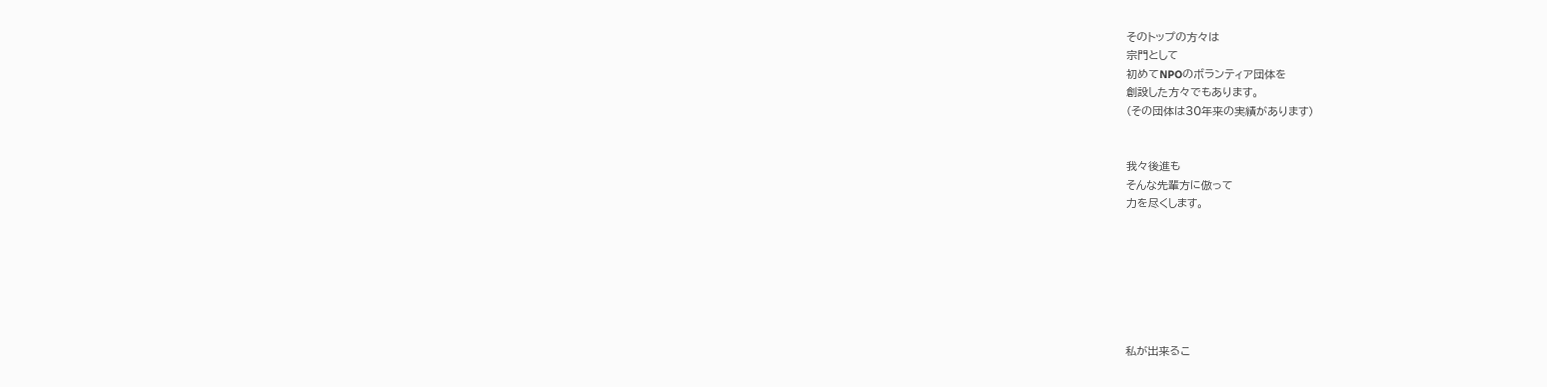そのトップの方々は
宗門として
初めてNPOのボランティア団体を
創設した方々でもあります。
(その団体は30年来の実績があります)


我々後進も
そんな先輩方に倣って
力を尽くします。







私が出来るこ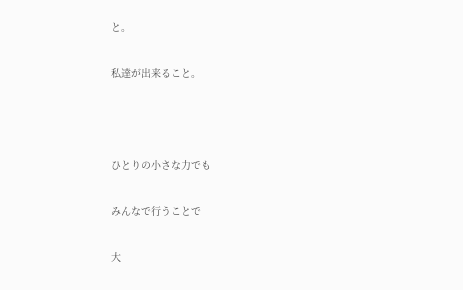と。

私達が出来ること。



ひとりの小さな力でも

みんなで行うことで

大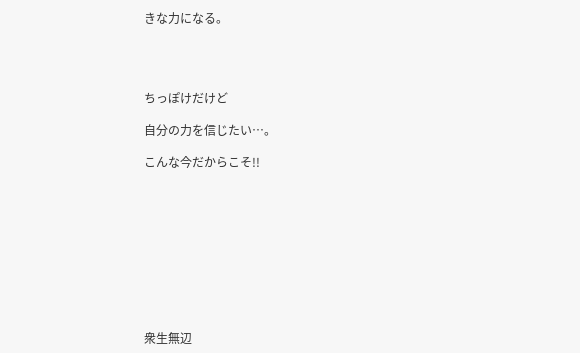きな力になる。




ちっぽけだけど

自分の力を信じたい…。

こんな今だからこそ!!










衆生無辺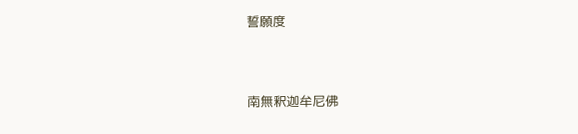誓願度


南無釈迦牟尼佛